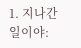1. 지나간 일이야: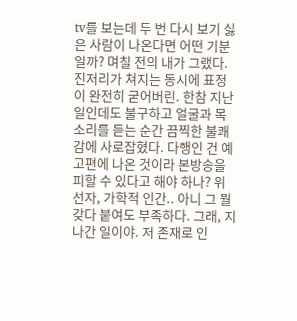tv를 보는데 두 번 다시 보기 싫은 사람이 나온다면 어떤 기분일까? 며칠 전의 내가 그랬다. 진저리가 쳐지는 동시에 표정이 완전히 굳어버린. 한참 지난 일인데도 불구하고 얼굴과 목소리를 듣는 순간 끔찍한 불쾌감에 사로잡혔다. 다행인 건 예고편에 나온 것이라 본방송을 피할 수 있다고 해야 하나? 위선자, 가학적 인간.. 아니 그 뭘 갖다 붙여도 부족하다. 그래, 지나간 일이야. 저 존재로 인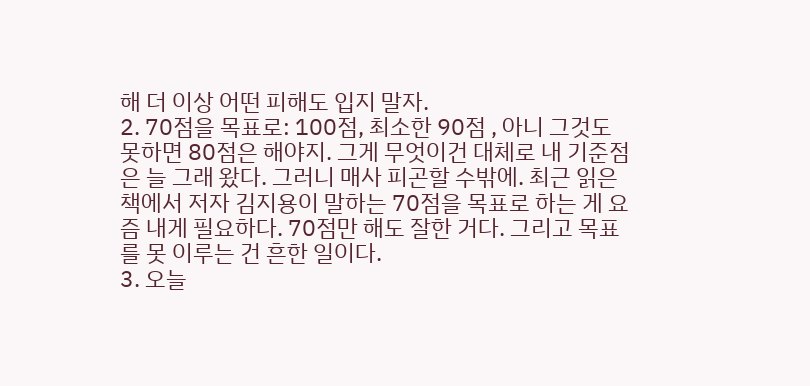해 더 이상 어떤 피해도 입지 말자.
2. 70점을 목표로: 100점, 최소한 90점 , 아니 그것도 못하면 80점은 해야지. 그게 무엇이건 대체로 내 기준점은 늘 그래 왔다. 그러니 매사 피곤할 수밖에. 최근 읽은 책에서 저자 김지용이 말하는 70점을 목표로 하는 게 요즘 내게 필요하다. 70점만 해도 잘한 거다. 그리고 목표를 못 이루는 건 흔한 일이다.
3. 오늘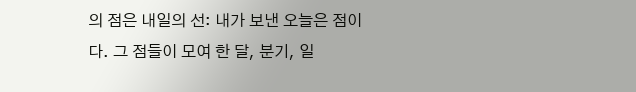의 점은 내일의 선: 내가 보낸 오늘은 점이다. 그 점들이 모여 한 달, 분기, 일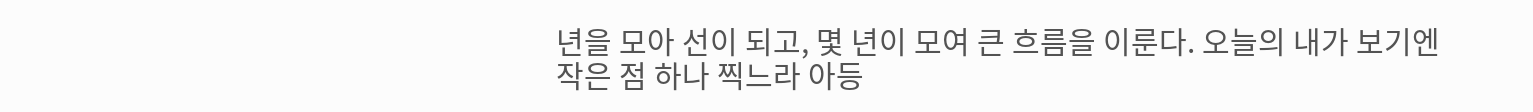년을 모아 선이 되고, 몇 년이 모여 큰 흐름을 이룬다. 오늘의 내가 보기엔 작은 점 하나 찍느라 아등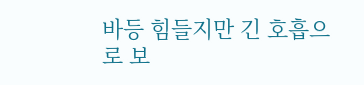바등 힘들지만 긴 호흡으로 보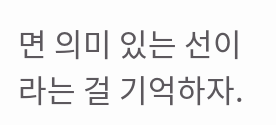면 의미 있는 선이라는 걸 기억하자.